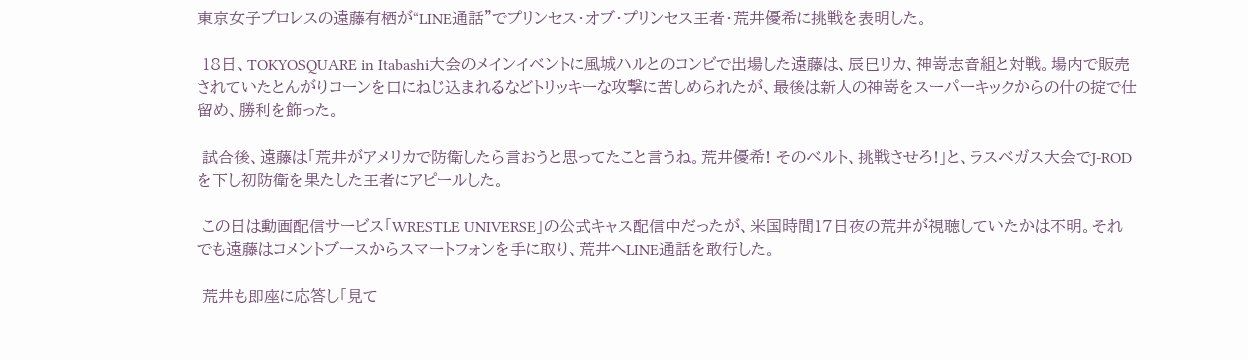東京女子プロレスの遠藤有栖が“LINE通話”でプリンセス・オブ・プリンセス王者・荒井優希に挑戦を表明した。

 18日、TOKYOSQUARE in Itabashi大会のメインイベントに風城ハルとのコンビで出場した遠藤は、辰巳リカ、神嵜志音組と対戦。場内で販売されていたとんがりコーンを口にねじ込まれるなどトリッキーな攻撃に苦しめられたが、最後は新人の神嵜をスーパーキックからの什の掟で仕留め、勝利を飾った。

 試合後、遠藤は「荒井がアメリカで防衛したら言おうと思ってたこと言うね。荒井優希! そのベルト、挑戦させろ!」と、ラスベガス大会でJ-RODを下し初防衛を果たした王者にアピールした。

 この日は動画配信サービス「WRESTLE UNIVERSE」の公式キャス配信中だったが、米国時間17日夜の荒井が視聴していたかは不明。それでも遠藤はコメントブースからスマートフォンを手に取り、荒井へLINE通話を敢行した。

 荒井も即座に応答し「見て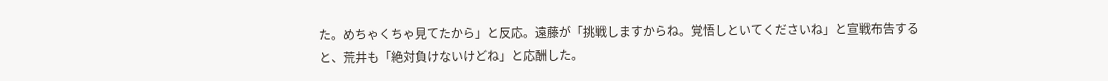た。めちゃくちゃ見てたから」と反応。遠藤が「挑戦しますからね。覚悟しといてくださいね」と宣戦布告すると、荒井も「絶対負けないけどね」と応酬した。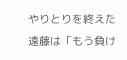やりとりを終えた遠藤は「もう負け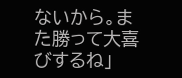ないから。また勝って大喜びするね」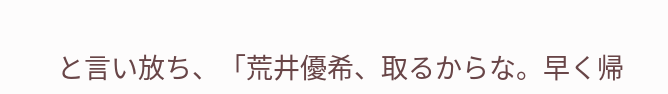と言い放ち、「荒井優希、取るからな。早く帰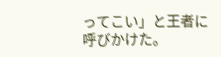ってこい」と王者に呼びかけた。